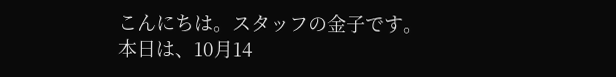こんにちは。スタッフの金子です。
本日は、10月14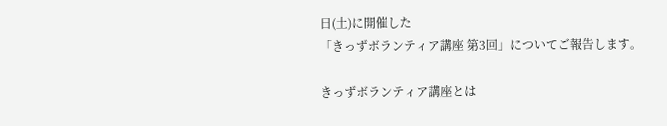日(土)に開催した
「きっずボランティア講座 第3回」についてご報告します。

きっずボランティア講座とは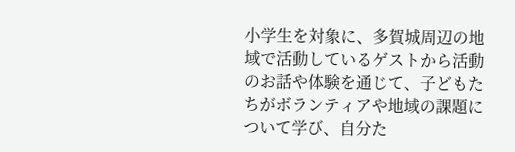小学生を対象に、多賀城周辺の地域で活動しているゲストから活動のお話や体験を通じて、子どもたちがボランティアや地域の課題について学び、自分た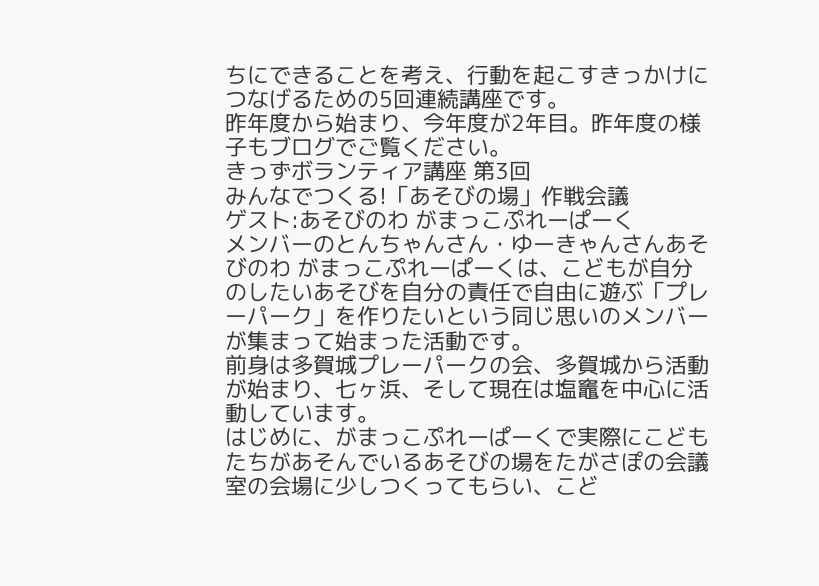ちにできることを考え、行動を起こすきっかけにつなげるための5回連続講座です。
昨年度から始まり、今年度が2年目。昨年度の様子もブログでご覧ください。
きっずボランティア講座 第3回
みんなでつくる!「あそびの場」作戦会議
ゲスト:あそびのわ がまっこぷれーぱーく
メンバーのとんちゃんさん・ゆーきゃんさんあそびのわ がまっこぷれーぱーくは、こどもが自分のしたいあそびを自分の責任で自由に遊ぶ「プレーパーク」を作りたいという同じ思いのメンバーが集まって始まった活動です。
前身は多賀城プレーパークの会、多賀城から活動が始まり、七ヶ浜、そして現在は塩竈を中心に活動しています。
はじめに、がまっこぷれーぱーくで実際にこどもたちがあそんでいるあそびの場をたがさぽの会議室の会場に少しつくってもらい、こど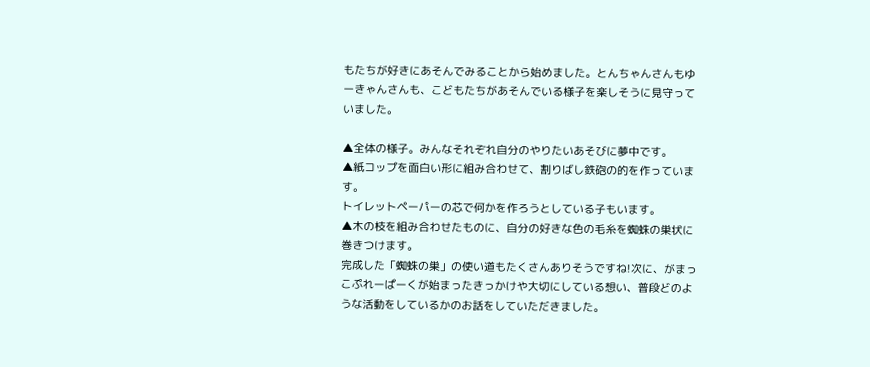もたちが好きにあそんでみることから始めました。とんちゃんさんもゆーきゃんさんも、こどもたちがあそんでいる様子を楽しそうに見守っていました。

▲全体の様子。みんなそれぞれ自分のやりたいあそびに夢中です。
▲紙コップを面白い形に組み合わせて、割りばし鉄砲の的を作っています。
トイレットペーパーの芯で何かを作ろうとしている子もいます。
▲木の枝を組み合わせたものに、自分の好きな色の毛糸を蜘蛛の巣状に巻きつけます。
完成した「蜘蛛の巣」の使い道もたくさんありそうですね!次に、がまっこぷれーぱーくが始まったきっかけや大切にしている想い、普段どのような活動をしているかのお話をしていただきました。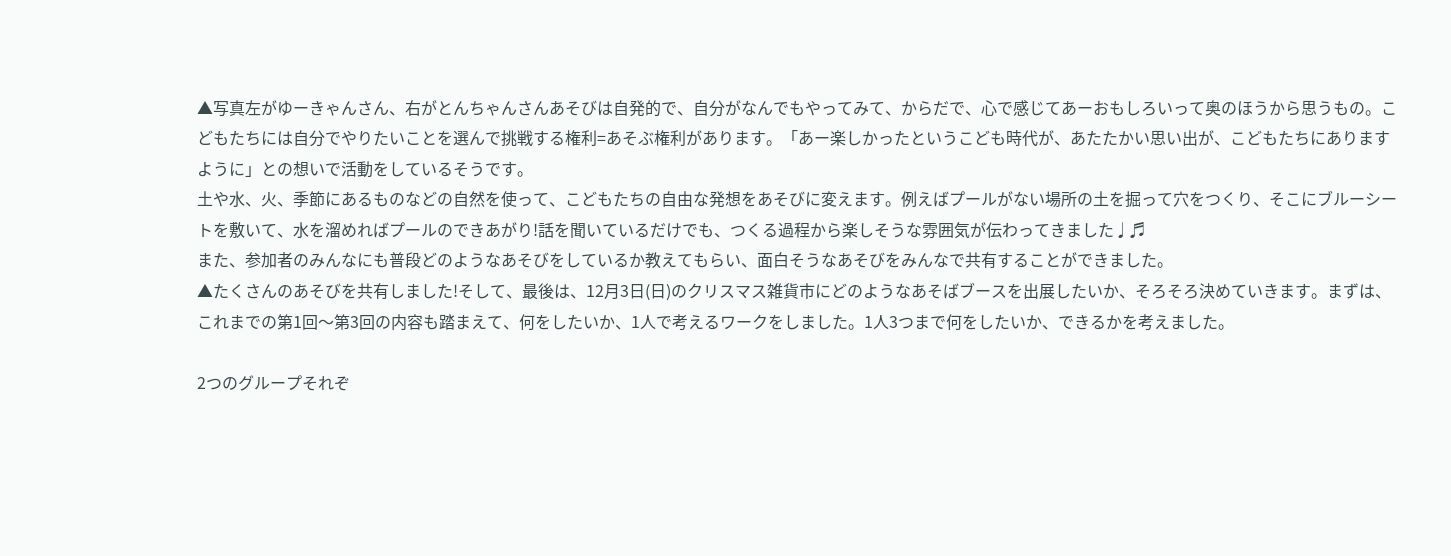▲写真左がゆーきゃんさん、右がとんちゃんさんあそびは自発的で、自分がなんでもやってみて、からだで、心で感じてあーおもしろいって奥のほうから思うもの。こどもたちには自分でやりたいことを選んで挑戦する権利=あそぶ権利があります。「あー楽しかったというこども時代が、あたたかい思い出が、こどもたちにありますように」との想いで活動をしているそうです。
土や水、火、季節にあるものなどの自然を使って、こどもたちの自由な発想をあそびに変えます。例えばプールがない場所の土を掘って穴をつくり、そこにブルーシートを敷いて、水を溜めればプールのできあがり!話を聞いているだけでも、つくる過程から楽しそうな雰囲気が伝わってきました♩♬
また、参加者のみんなにも普段どのようなあそびをしているか教えてもらい、面白そうなあそびをみんなで共有することができました。
▲たくさんのあそびを共有しました!そして、最後は、12月3日(日)のクリスマス雑貨市にどのようなあそばブースを出展したいか、そろそろ決めていきます。まずは、これまでの第1回〜第3回の内容も踏まえて、何をしたいか、1人で考えるワークをしました。1人3つまで何をしたいか、できるかを考えました。

2つのグループそれぞ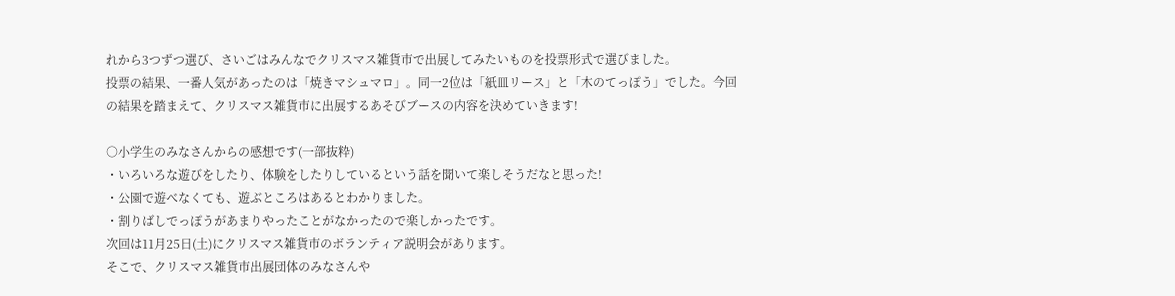れから3つずつ選び、さいごはみんなでクリスマス雑貨市で出展してみたいものを投票形式で選びました。
投票の結果、一番人気があったのは「焼きマシュマロ」。同一2位は「紙皿リース」と「木のてっぽう」でした。今回の結果を踏まえて、クリスマス雑貨市に出展するあそびブースの内容を決めていきます!

○小学生のみなさんからの感想です(一部抜粋)
・いろいろな遊びをしたり、体験をしたりしているという話を聞いて楽しそうだなと思った!
・公園で遊べなくても、遊ぶところはあるとわかりました。
・割りばしでっぽうがあまりやったことがなかったので楽しかったです。
次回は11月25日(土)にクリスマス雑貨市のボランティア説明会があります。
そこで、クリスマス雑貨市出展団体のみなさんや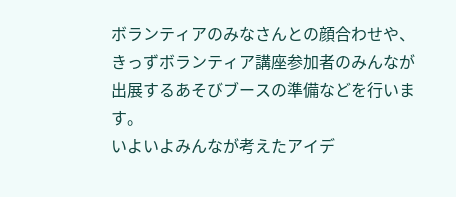ボランティアのみなさんとの顔合わせや、きっずボランティア講座参加者のみんなが出展するあそびブースの準備などを行います。
いよいよみんなが考えたアイデ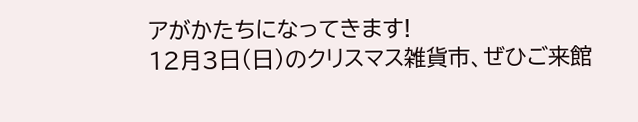アがかたちになってきます!
12月3日(日)のクリスマス雑貨市、ぜひご来館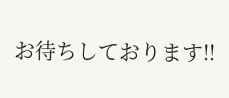お待ちしております!!